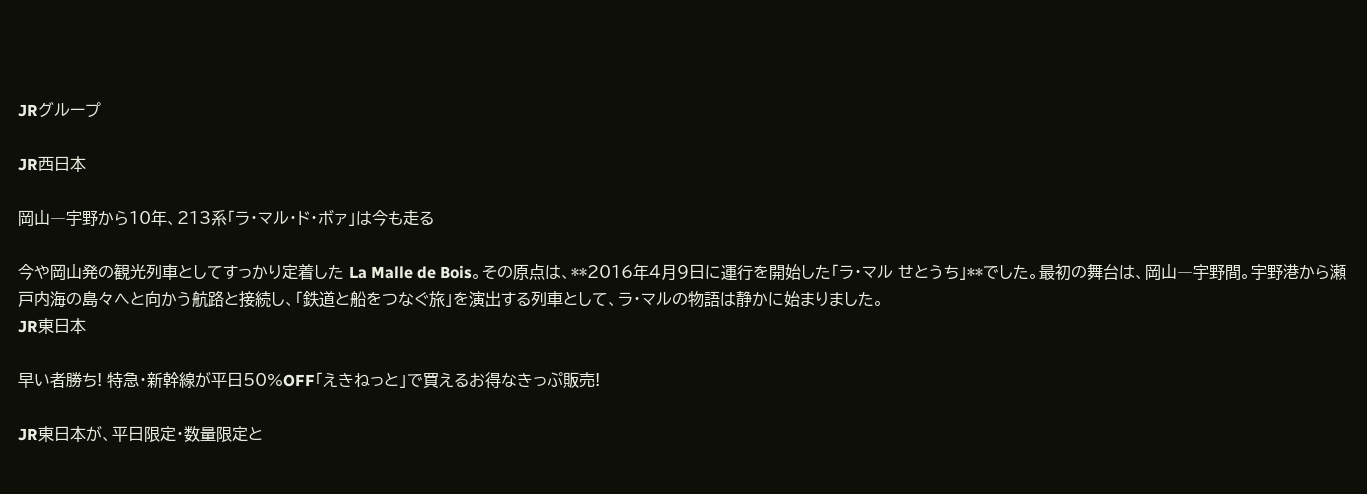JRグループ

JR西日本

岡山―宇野から10年、213系「ラ・マル・ド・ボァ」は今も走る

今や岡山発の観光列車としてすっかり定着した La Malle de Bois。その原点は、**2016年4月9日に運行を開始した「ラ・マル せとうち」**でした。最初の舞台は、岡山―宇野間。宇野港から瀬戸内海の島々へと向かう航路と接続し、「鉄道と船をつなぐ旅」を演出する列車として、ラ・マルの物語は静かに始まりました。
JR東日本

早い者勝ち! 特急・新幹線が平日50%OFF「えきねっと」で買えるお得なきっぷ販売!

JR東日本が、平日限定・数量限定と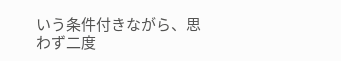いう条件付きながら、思わず二度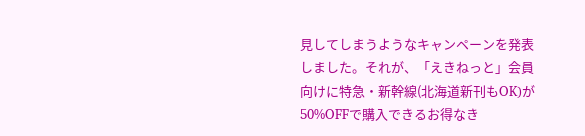見してしまうようなキャンペーンを発表しました。それが、「えきねっと」会員向けに特急・新幹線(北海道新刊もOK)が50%OFFで購入できるお得なき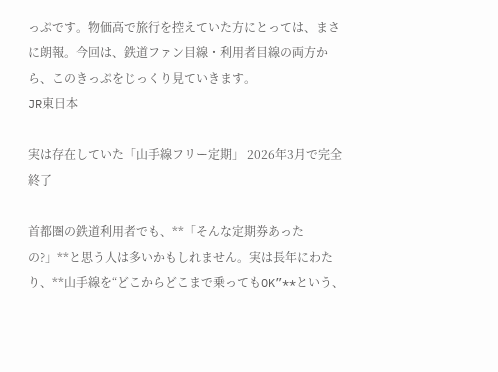っぷです。物価高で旅行を控えていた方にとっては、まさに朗報。今回は、鉄道ファン目線・利用者目線の両方から、このきっぷをじっくり見ていきます。
JR東日本

実は存在していた「山手線フリー定期」 2026年3月で完全終了

首都圏の鉄道利用者でも、**「そんな定期券あったの?」**と思う人は多いかもしれません。実は長年にわたり、**山手線を“どこからどこまで乗ってもOK”**という、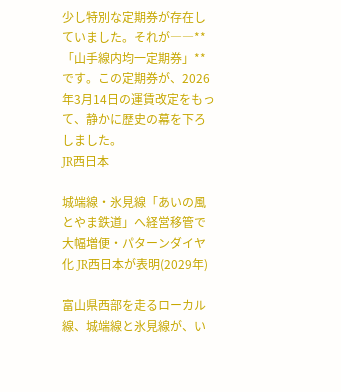少し特別な定期券が存在していました。それが――**「山手線内均一定期券」**です。この定期券が、2026年3月14日の運賃改定をもって、静かに歴史の幕を下ろしました。
JR西日本

城端線・氷見線「あいの風とやま鉄道」へ経営移管で大幅増便・パターンダイヤ化 JR西日本が表明(2029年)

富山県西部を走るローカル線、城端線と氷見線が、い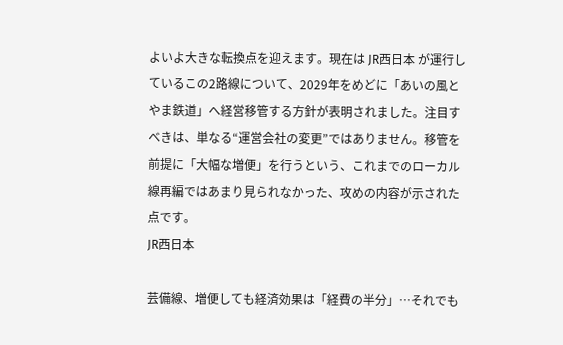よいよ大きな転換点を迎えます。現在は JR西日本 が運行しているこの2路線について、2029年をめどに「あいの風とやま鉄道」へ経営移管する方針が表明されました。注目すべきは、単なる“運営会社の変更”ではありません。移管を前提に「大幅な増便」を行うという、これまでのローカル線再編ではあまり見られなかった、攻めの内容が示された点です。
JR西日本

芸備線、増便しても経済効果は「経費の半分」…それでも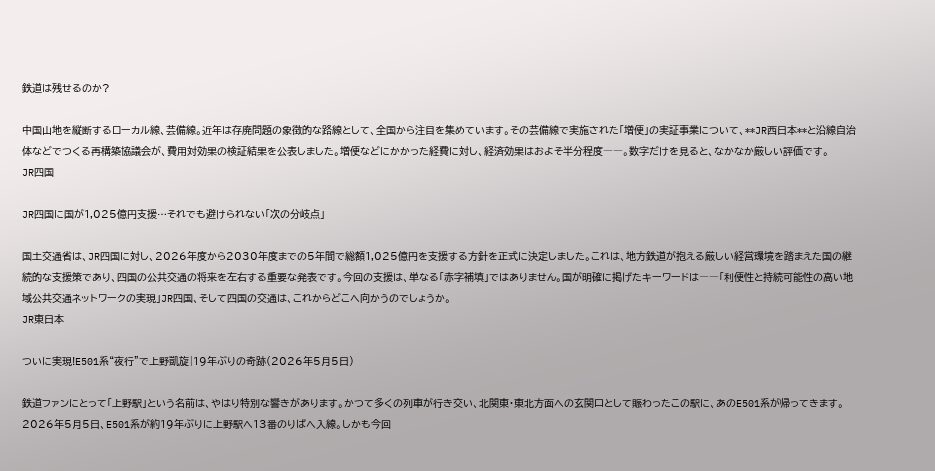鉄道は残せるのか?

中国山地を縦断するローカル線、芸備線。近年は存廃問題の象徴的な路線として、全国から注目を集めています。その芸備線で実施された「増便」の実証事業について、**JR西日本**と沿線自治体などでつくる再構築協議会が、費用対効果の検証結果を公表しました。増便などにかかった経費に対し、経済効果はおよそ半分程度――。数字だけを見ると、なかなか厳しい評価です。
JR四国

JR四国に国が1,025億円支援…それでも避けられない「次の分岐点」

国土交通省は、JR四国に対し、2026年度から2030年度までの5年間で総額1,025億円を支援する方針を正式に決定しました。これは、地方鉄道が抱える厳しい経営環境を踏まえた国の継続的な支援策であり、四国の公共交通の将来を左右する重要な発表です。今回の支援は、単なる「赤字補填」ではありません。国が明確に掲げたキーワードは――「利便性と持続可能性の高い地域公共交通ネットワークの実現」JR四国、そして四国の交通は、これからどこへ向かうのでしょうか。
JR東日本

ついに実現!E501系“夜行”で上野凱旋|19年ぶりの奇跡(2026年5月5日)

鉄道ファンにとって「上野駅」という名前は、やはり特別な響きがあります。かつて多くの列車が行き交い、北関東・東北方面への玄関口として賑わったこの駅に、あのE501系が帰ってきます。2026年5月5日、E501系が約19年ぶりに上野駅へ13番のりばへ入線。しかも今回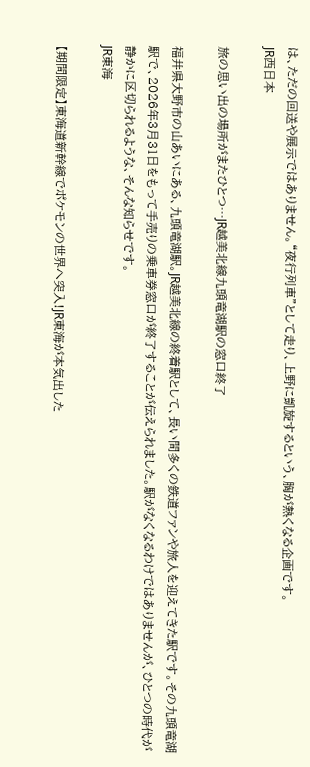は、ただの回送や展示ではありません。“夜行列車”として走り、上野に凱旋するという、胸が熱くなる企画です。
JR西日本

旅の思い出の場所がまたひとつ…JR越美北線九頭竜湖駅の窓口終了

福井県大野市の山あいにある、九頭竜湖駅。JR越美北線の終着駅として、長い間多くの鉄道ファンや旅人を迎えてきた駅です。その九頭竜湖駅で、2026年3月31日をもって手売りの乗車券窓口が終了することが伝えられました。駅がなくなるわけではありませんが、ひとつの時代が静かに区切られるような、そんな知らせです。
JR東海

【期間限定】東海道新幹線でポケモンの世界へ突入!JR東海が本気出した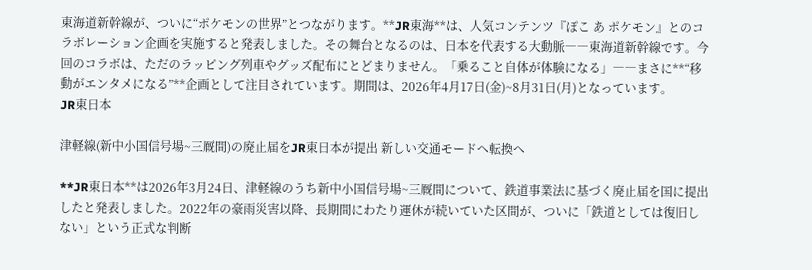東海道新幹線が、ついに“ポケモンの世界”とつながります。**JR東海**は、人気コンテンツ『ぽこ あ ポケモン』とのコラボレーション企画を実施すると発表しました。その舞台となるのは、日本を代表する大動脈――東海道新幹線です。今回のコラボは、ただのラッピング列車やグッズ配布にとどまりません。「乗ること自体が体験になる」――まさに**“移動がエンタメになる”**企画として注目されています。期間は、2026年4月17日(金)~8月31日(月)となっています。
JR東日本

津軽線(新中小国信号場~三厩間)の廃止届をJR東日本が提出 新しい交通モードへ転換へ

**JR東日本**は2026年3月24日、津軽線のうち新中小国信号場~三厩間について、鉄道事業法に基づく廃止届を国に提出したと発表しました。2022年の豪雨災害以降、長期間にわたり運休が続いていた区間が、ついに「鉄道としては復旧しない」という正式な判断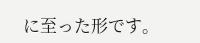に至った形です。